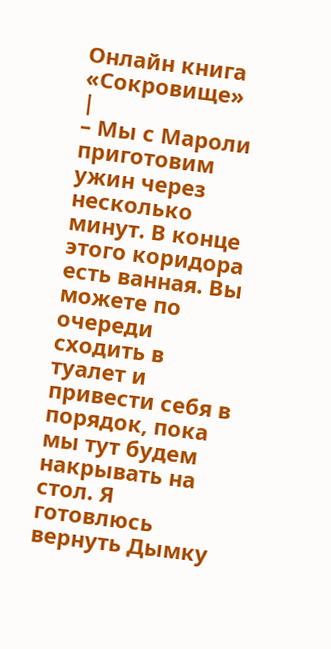Онлайн книга «Сокровище»
|
– Мы с Мароли приготовим ужин через несколько минут. В конце этого коридора есть ванная. Вы можете по очереди сходить в туалет и привести себя в порядок, пока мы тут будем накрывать на стол. Я готовлюсь вернуть Дымку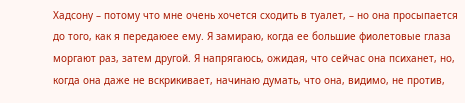Хадсону – потому что мне очень хочется сходить в туалет, – но она просыпается до того, как я передаюее ему. Я замираю, когда ее большие фиолетовые глаза моргают раз, затем другой. Я напрягаюсь, ожидая, что сейчас она психанет, но, когда она даже не вскрикивает, начинаю думать, что она, видимо, не против,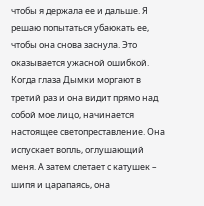чтобы я держала ее и дальше. Я решаю попытаться убаюкать ее, чтобы она снова заснула. Это оказывается ужасной ошибкой. Когда глаза Дымки моргают в третий раз и она видит прямо над собой мое лицо, начинается настоящее светопреставление. Она испускает вопль, оглушающий меня. А затем слетает с катушек – шипя и царапаясь, она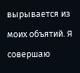вырывается из моих объятий. Я совершаю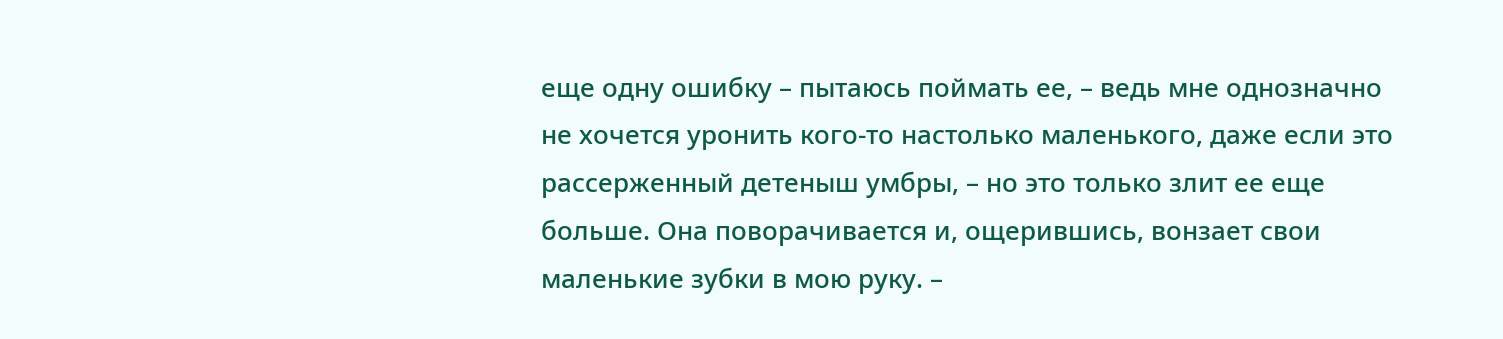еще одну ошибку – пытаюсь поймать ее, – ведь мне однозначно не хочется уронить кого-то настолько маленького, даже если это рассерженный детеныш умбры, – но это только злит ее еще больше. Она поворачивается и, ощерившись, вонзает свои маленькие зубки в мою руку. –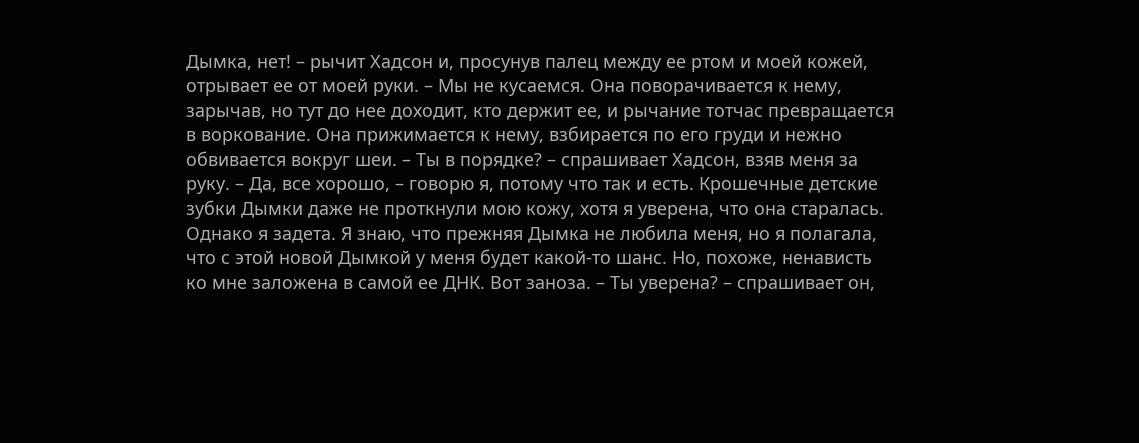Дымка, нет! – рычит Хадсон и, просунув палец между ее ртом и моей кожей, отрывает ее от моей руки. – Мы не кусаемся. Она поворачивается к нему, зарычав, но тут до нее доходит, кто держит ее, и рычание тотчас превращается в воркование. Она прижимается к нему, взбирается по его груди и нежно обвивается вокруг шеи. – Ты в порядке? – спрашивает Хадсон, взяв меня за руку. – Да, все хорошо, – говорю я, потому что так и есть. Крошечные детские зубки Дымки даже не проткнули мою кожу, хотя я уверена, что она старалась. Однако я задета. Я знаю, что прежняя Дымка не любила меня, но я полагала, что с этой новой Дымкой у меня будет какой-то шанс. Но, похоже, ненависть ко мне заложена в самой ее ДНК. Вот заноза. – Ты уверена? – спрашивает он,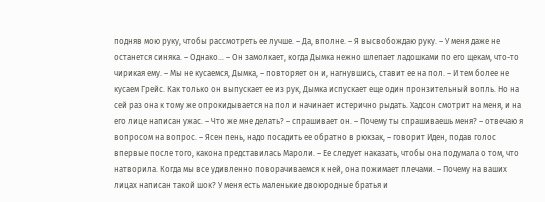подняв мою руку, чтобы рассмотреть ее лучше. – Да, вполне. – Я высвобождаю руку. – У меня даже не останется синяка. – Однако… – Он замолкает, когда Дымка нежно шлепает ладошками по его щекам, что-то чирикая ему. – Мы не кусаемся, Дымка, – повторяет он и, нагнувшись, ставит ее на пол. – И тем более не кусаем Грейс. Как только он выпускает ее из рук, Дымка испускает еще один пронзительный вопль. Но на сей раз она к тому же опрокидывается на пол и начинает истерично рыдать. Хадсон смотрит на меня, и на его лице написан ужас. – Что же мне делать? – спрашивает он. – Почему ты спрашиваешь меня? – отвечаю я вопросом на вопрос. – Ясен пень, надо посадить ее обратно в рюкзак, – говорит Иден, подав голос впервые после того, какона представилась Мароли. – Ее следует наказать, чтобы она подумала о том, что натворила. Когда мы все удивленно поворачиваемся к ней, она пожимает плечами. – Почему на ваших лицах написан такой шок? У меня есть маленькие двоюродные братья и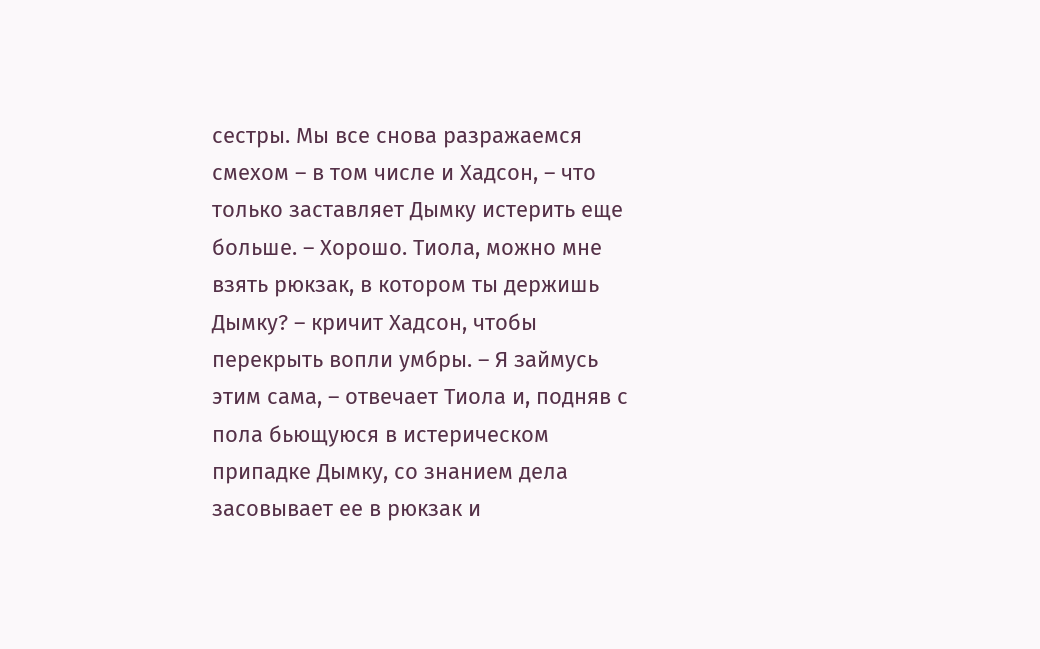сестры. Мы все снова разражаемся смехом – в том числе и Хадсон, – что только заставляет Дымку истерить еще больше. – Хорошо. Тиола, можно мне взять рюкзак, в котором ты держишь Дымку? – кричит Хадсон, чтобы перекрыть вопли умбры. – Я займусь этим сама, – отвечает Тиола и, подняв с пола бьющуюся в истерическом припадке Дымку, со знанием дела засовывает ее в рюкзак и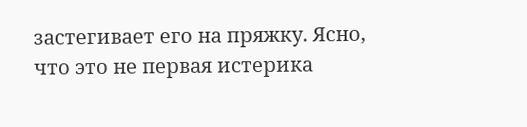застегивает его на пряжку. Ясно, что это не первая истерика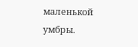маленькой умбры.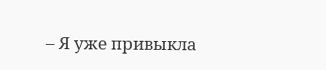– Я уже привыкла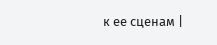к ее сценам |